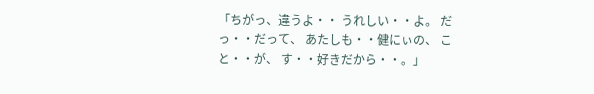「ちがっ、違うよ・・ うれしい・・よ。 だっ・・だって、 あたしも・・健にぃの、 こと・・が、 す・・好きだから・・。」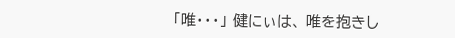「唯・・・」 健にぃは、 唯を抱きし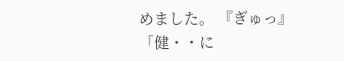めました。 『ぎゅっ』 「健・・に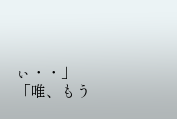ぃ・・」 「唯、もう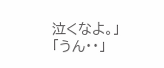泣くなよ。」 「うん・・」